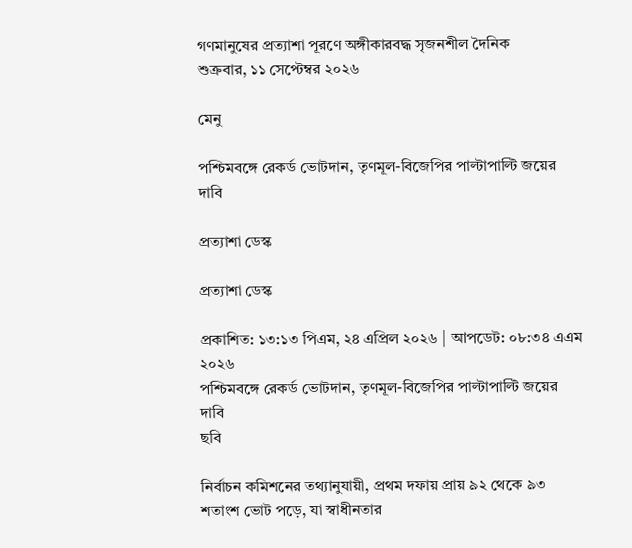গণমানুষের প্রত্যাশা পূরণে অঙ্গীকারবদ্ধ সৃজনশীল দৈনিক
শুক্রবার, ১১ সেপ্টেম্বর ২০২৬

মেনু

পশ্চিমবঙ্গে রেকর্ড ভোটদান, তৃণমূল-বিজেপির পাল্টাপাল্টি জয়ের দাবি

প্রত্যাশা ডেস্ক

প্রত্যাশা ডেস্ক

প্রকাশিত: ১৩:১৩ পিএম, ২৪ এপ্রিল ২০২৬ | আপডেট: ০৮:৩৪ এএম ২০২৬
পশ্চিমবঙ্গে রেকর্ড ভোটদান, তৃণমূল-বিজেপির পাল্টাপাল্টি জয়ের দাবি
ছবি

নির্বাচন কমিশনের তথ্যানুযায়ী, প্রথম দফায় প্রায় ৯২ থেকে ৯৩ শতাংশ ভোট পড়ে, যা স্বাধীনতার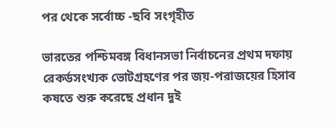পর থেকে সর্বোচ্চ -ছবি সংগৃহীত

ভারতের পশ্চিমবঙ্গ বিধানসভা নির্বাচনের প্রথম দফায় রেকর্ডসংখ্যক ভোটগ্রহণের পর জয়-পরাজয়ের হিসাব কষতে শুরু করেছে প্রধান দুই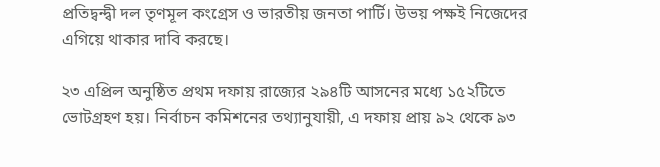প্রতিদ্বন্দ্বী দল তৃণমূল কংগ্রেস ও ভারতীয় জনতা পার্টি। উভয় পক্ষই নিজেদের এগিয়ে থাকার দাবি করছে।

২৩ এপ্রিল অনুষ্ঠিত প্রথম দফায় রাজ্যের ২৯৪টি আসনের মধ্যে ১৫২টিতে ভোটগ্রহণ হয়। নির্বাচন কমিশনের তথ্যানুযায়ী, এ দফায় প্রায় ৯২ থেকে ৯৩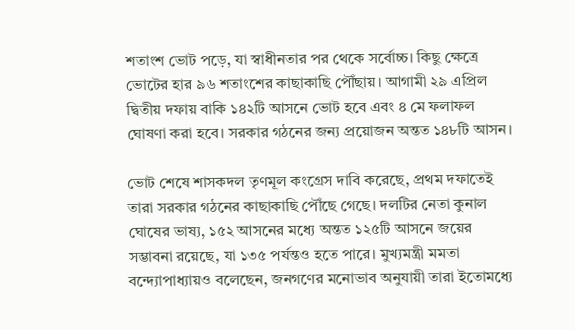শতাংশ ভোট পড়ে, যা স্বাধীনতার পর থেকে সর্বোচ্চ। কিছু ক্ষেত্রে ভোটের হার ৯৬ শতাংশের কাছাকাছি পৌঁছায়। আগামী ২৯ এপ্রিল দ্বিতীয় দফায় বাকি ১৪২টি আসনে ভোট হবে এবং ৪ মে ফলাফল ঘোষণা করা হবে। সরকার গঠনের জন্য প্রয়োজন অন্তত ১৪৮টি আসন।

ভোট শেষে শাসকদল তৃণমূল কংগ্রেস দাবি করেছে, প্রথম দফাতেই তারা সরকার গঠনের কাছাকাছি পৌঁছে গেছে। দলটির নেতা কুনাল ঘোষের ভাষ্য, ১৫২ আসনের মধ্যে অন্তত ১২৫টি আসনে জয়ের সম্ভাবনা রয়েছে, যা ১৩৫ পর্যন্তও হতে পারে। মুখ্যমন্ত্রী মমতা বন্দ্যোপাধ্যায়ও বলেছেন, জনগণের মনোভাব অনুযায়ী তারা ইতোমধ্যে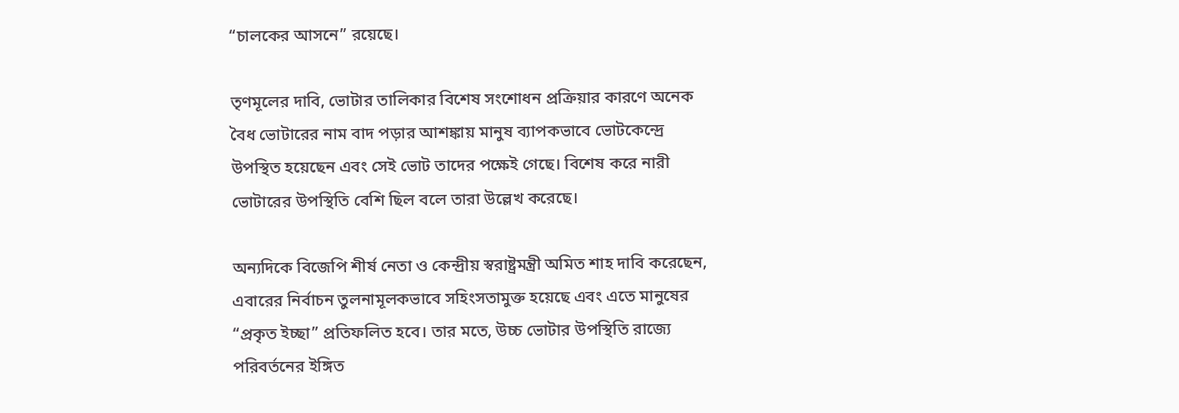“চালকের আসনে” রয়েছে।

তৃণমূলের দাবি, ভোটার তালিকার বিশেষ সংশোধন প্রক্রিয়ার কারণে অনেক বৈধ ভোটারের নাম বাদ পড়ার আশঙ্কায় মানুষ ব্যাপকভাবে ভোটকেন্দ্রে উপস্থিত হয়েছেন এবং সেই ভোট তাদের পক্ষেই গেছে। বিশেষ করে নারী ভোটারের উপস্থিতি বেশি ছিল বলে তারা উল্লেখ করেছে।

অন্যদিকে বিজেপি শীর্ষ নেতা ও কেন্দ্রীয় স্বরাষ্ট্রমন্ত্রী অমিত শাহ দাবি করেছেন, এবারের নির্বাচন তুলনামূলকভাবে সহিংসতামুক্ত হয়েছে এবং এতে মানুষের “প্রকৃত ইচ্ছা” প্রতিফলিত হবে। তার মতে, উচ্চ ভোটার উপস্থিতি রাজ্যে পরিবর্তনের ইঙ্গিত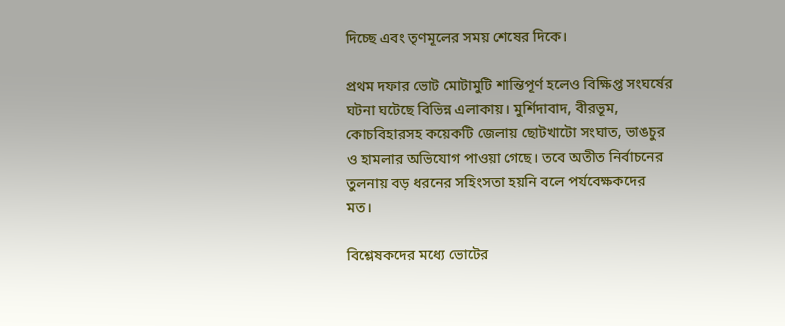দিচ্ছে এবং তৃণমূলের সময় শেষের দিকে।

প্রথম দফার ভোট মোটামুটি শান্তিপূর্ণ হলেও বিক্ষিপ্ত সংঘর্ষের ঘটনা ঘটেছে বিভিন্ন এলাকায়। মুর্শিদাবাদ, বীরভূম, কোচবিহারসহ কয়েকটি জেলায় ছোটখাটো সংঘাত, ভাঙচুর ও হামলার অভিযোগ পাওয়া গেছে। তবে অতীত নির্বাচনের তুলনায় বড় ধরনের সহিংসতা হয়নি বলে পর্যবেক্ষকদের মত।

বিশ্লেষকদের মধ্যে ভোটের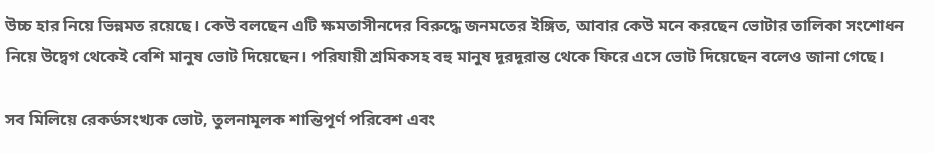উচ্চ হার নিয়ে ভিন্নমত রয়েছে। কেউ বলছেন এটি ক্ষমতাসীনদের বিরুদ্ধে জনমতের ইঙ্গিত, আবার কেউ মনে করছেন ভোটার তালিকা সংশোধন নিয়ে উদ্বেগ থেকেই বেশি মানুষ ভোট দিয়েছেন। পরিযায়ী শ্রমিকসহ বহু মানুষ দূরদূরান্ত থেকে ফিরে এসে ভোট দিয়েছেন বলেও জানা গেছে।

সব মিলিয়ে রেকর্ডসংখ্যক ভোট, তুলনামূলক শান্তিপূর্ণ পরিবেশ এবং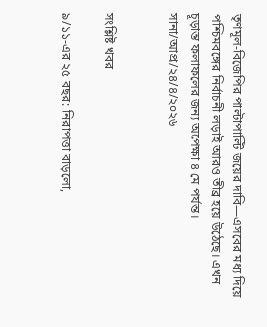তৃণমূল-বিজেপির পাল্টাপাল্টি জয়ের দাবি—এসবের মধ্য দিয়ে পশ্চিমবঙ্গের নির্বাচনী লড়াই আরও তীব্র হয়ে উঠেছে। এখন চূড়ান্ত ফলাফলের জন্য অপেক্ষা ৪ মে পর্যন্ত।
সানা/আপ্র/২৪/৪/২০২৬


সংশ্লিষ্ট খবর

৯/১১-এর ২৫ বছর: নিরাপত্তা বাড়লো,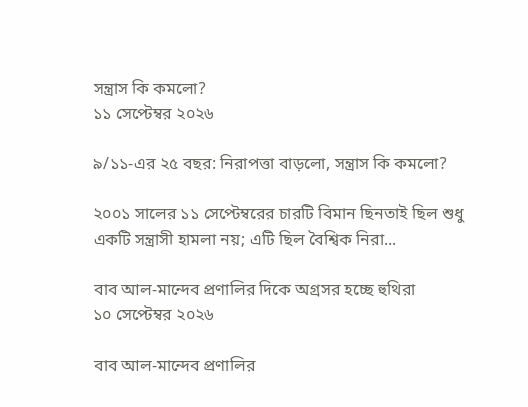সন্ত্রাস কি কমলো?
১১ সেপ্টেম্বর ২০২৬

৯/১১-এর ২৫ বছর: নিরাপত্তা বাড়লো, সন্ত্রাস কি কমলো?

২০০১ সালের ১১ সেপ্টেম্বরের চারটি বিমান ছিনতাই ছিল শুধু একটি সন্ত্রাসী হামলা নয়; এটি ছিল বৈশ্বিক নিরা...

বাব আল-মান্দেব প্রণালির দিকে অগ্রসর হচ্ছে হুথিরা
১০ সেপ্টেম্বর ২০২৬

বাব আল-মান্দেব প্রণালির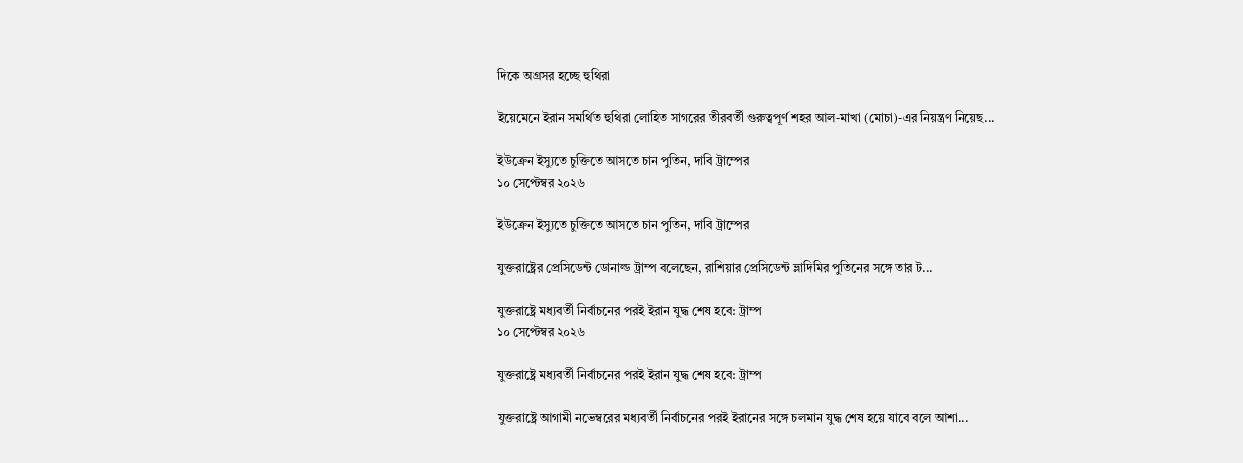দিকে অগ্রসর হচ্ছে হুথিরা

ইয়েমেনে ইরান সমর্থিত হুথিরা লোহিত সাগরের তীরবর্তী গুরুত্বপূর্ণ শহর আল-মাখা (মোচা)-এর নিয়ন্ত্রণ নিয়েছ...

ইউক্রেন ইস্যুতে চুক্তিতে আসতে চান পুতিন, দাবি ট্রাম্পের
১০ সেপ্টেম্বর ২০২৬

ইউক্রেন ইস্যুতে চুক্তিতে আসতে চান পুতিন, দাবি ট্রাম্পের

যুক্তরাষ্ট্রের প্রেসিডেন্ট ডোনাল্ড ট্রাম্প বলেছেন, রাশিয়ার প্রেসিডেন্ট ভ্লাদিমির পুতিনের সঙ্গে তার ট...

যুক্তরাষ্ট্রে মধ্যবর্তী নির্বাচনের পরই ইরান যুদ্ধ শেষ হবে: ট্রাম্প
১০ সেপ্টেম্বর ২০২৬

যুক্তরাষ্ট্রে মধ্যবর্তী নির্বাচনের পরই ইরান যুদ্ধ শেষ হবে: ট্রাম্প

যুক্তরাষ্ট্রে আগামী নভেম্বরের মধ্যবর্তী নির্বাচনের পরই ইরানের সঙ্গে চলমান যুদ্ধ শেষ হয়ে যাবে বলে আশা...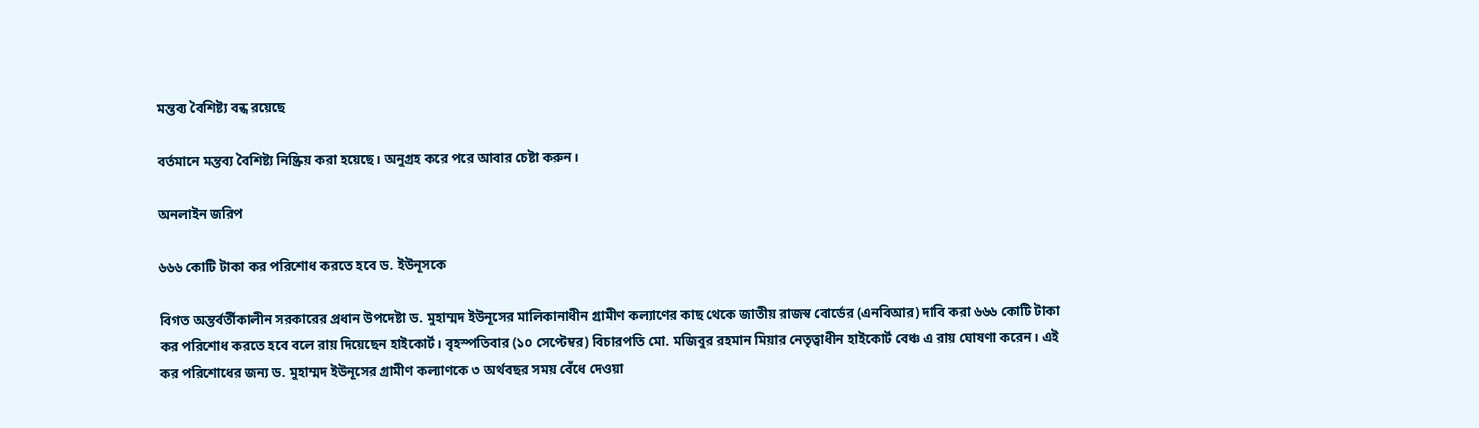মন্তব্য বৈশিষ্ট্য বন্ধ রয়েছে

বর্তমানে মন্তব্য বৈশিষ্ট্য নিষ্ক্রিয় করা হয়েছে। অনুগ্রহ করে পরে আবার চেষ্টা করুন।

অনলাইন জরিপ

৬৬৬ কোটি টাকা কর পরিশোধ করতে হবে ড. ইউনূসকে

বিগত অন্তর্বর্তীকালীন সরকারের প্রধান উপদেষ্টা ড. মুহাম্মদ ইউনূসের মালিকানাধীন গ্রামীণ কল্যাণের কাছ থেকে জাতীয় রাজস্ব বোর্ডের (এনবিআর) দাবি করা ৬৬৬ কোটি টাকা কর পরিশোধ করতে হবে বলে রায় দিয়েছেন হাইকোর্ট। বৃহস্পতিবার (১০ সেপ্টেম্বর) বিচারপতি মো. মজিবুর রহমান মিয়ার নেতৃত্বাধীন হাইকোর্ট বেঞ্চ এ রায় ঘোষণা করেন। এই কর পরিশোধের জন্য ড. মুহাম্মদ ইউনূসের গ্রামীণ কল্যাণকে ৩ অর্থবছর সময় বেঁধে দেওয়া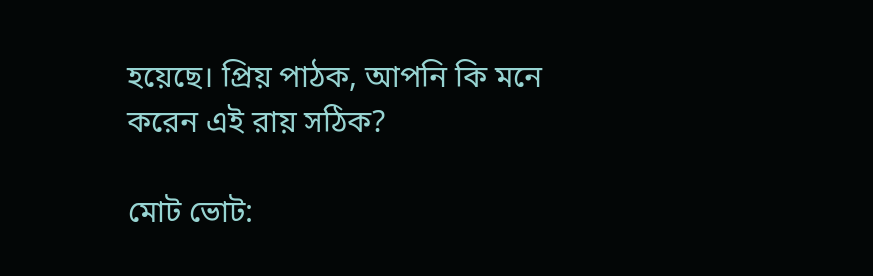হয়েছে। প্রিয় পাঠক, আপনি কি মনে করেন এই রায় সঠিক?

মোট ভোট: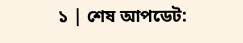১ | শেষ আপডেট: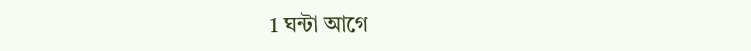1 ঘন্টা আগে